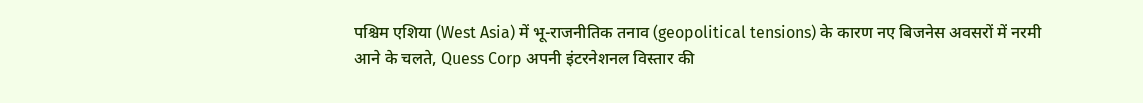पश्चिम एशिया (West Asia) में भू-राजनीतिक तनाव (geopolitical tensions) के कारण नए बिजनेस अवसरों में नरमी आने के चलते, Quess Corp अपनी इंटरनेशनल विस्तार की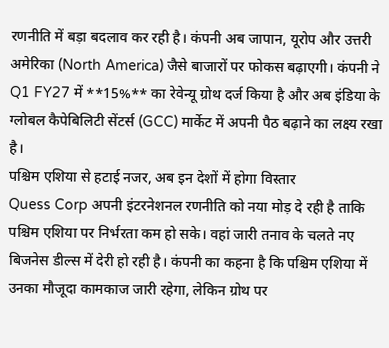रणनीति में बड़ा बदलाव कर रही है। कंपनी अब जापान, यूरोप और उत्तरी अमेरिका (North America) जैसे बाजारों पर फोकस बढ़ाएगी। कंपनी ने Q1 FY27 में **15%** का रेवेन्यू ग्रोथ दर्ज किया है और अब इंडिया के ग्लोबल कैपेबिलिटी सेंटर्स (GCC) मार्केट में अपनी पैठ बढ़ाने का लक्ष्य रखा है।
पश्चिम एशिया से हटाई नजर, अब इन देशों में होगा विस्तार
Quess Corp अपनी इंटरनेशनल रणनीति को नया मोड़ दे रही है ताकि पश्चिम एशिया पर निर्भरता कम हो सके। वहां जारी तनाव के चलते नए बिजनेस डील्स में देरी हो रही है। कंपनी का कहना है कि पश्चिम एशिया में उनका मौजूदा कामकाज जारी रहेगा, लेकिन ग्रोथ पर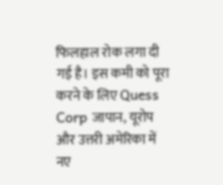फिलहाल रोक लगा दी गई है। इस कमी को पूरा करने के लिए Quess Corp जापान, यूरोप और उत्तरी अमेरिका में नए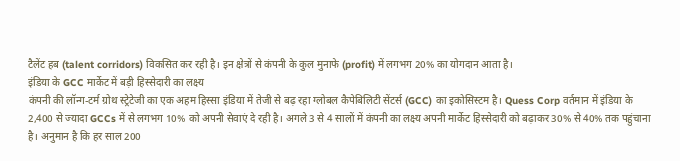टैलेंट हब (talent corridors) विकसित कर रही है। इन क्षेत्रों से कंपनी के कुल मुनाफे (profit) में लगभग 20% का योगदान आता है।
इंडिया के GCC मार्केट में बड़ी हिस्सेदारी का लक्ष्य
कंपनी की लॉन्ग-टर्म ग्रोथ स्ट्रेटेजी का एक अहम हिस्सा इंडिया में तेजी से बढ़ रहा ग्लोबल कैपेबिलिटी सेंटर्स (GCC) का इकोसिस्टम है। Quess Corp वर्तमान में इंडिया के 2,400 से ज्यादा GCCs में से लगभग 10% को अपनी सेवाएं दे रही है। अगले 3 से 4 सालों में कंपनी का लक्ष्य अपनी मार्केट हिस्सेदारी को बढ़ाकर 30% से 40% तक पहुंचाना है। अनुमान है कि हर साल 200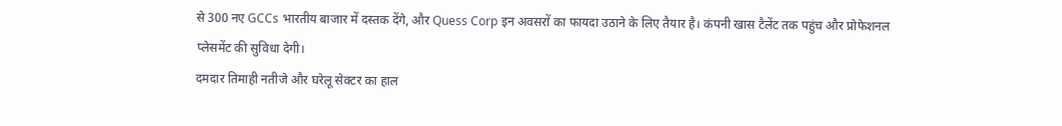से 300 नए GCCs भारतीय बाजार में दस्तक देंगे, और Quess Corp इन अवसरों का फायदा उठाने के लिए तैयार है। कंपनी खास टैलेंट तक पहुंच और प्रोफेशनल प्लेसमेंट की सुविधा देगी।
दमदार तिमाही नतीजे और घरेलू सेक्टर का हाल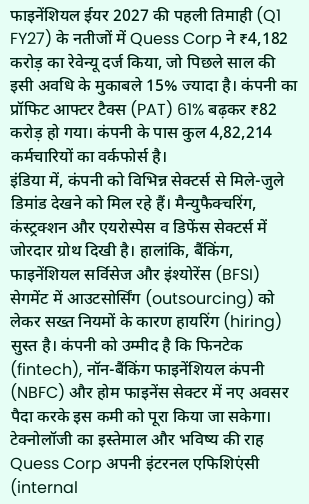फाइनेंशियल ईयर 2027 की पहली तिमाही (Q1 FY27) के नतीजों में Quess Corp ने ₹4,182 करोड़ का रेवेन्यू दर्ज किया, जो पिछले साल की इसी अवधि के मुकाबले 15% ज्यादा है। कंपनी का प्रॉफिट आफ्टर टैक्स (PAT) 61% बढ़कर ₹82 करोड़ हो गया। कंपनी के पास कुल 4,82,214 कर्मचारियों का वर्कफोर्स है।
इंडिया में, कंपनी को विभिन्न सेक्टर्स से मिले-जुले डिमांड देखने को मिल रहे हैं। मैन्युफैक्चरिंग, कंस्ट्रक्शन और एयरोस्पेस व डिफेंस सेक्टर्स में जोरदार ग्रोथ दिखी है। हालांकि, बैंकिंग, फाइनेंशियल सर्विसेज और इंश्योरेंस (BFSI) सेगमेंट में आउटसोर्सिंग (outsourcing) को लेकर सख्त नियमों के कारण हायरिंग (hiring) सुस्त है। कंपनी को उम्मीद है कि फिनटेक (fintech), नॉन-बैंकिंग फाइनेंशियल कंपनी (NBFC) और होम फाइनेंस सेक्टर में नए अवसर पैदा करके इस कमी को पूरा किया जा सकेगा।
टेक्नोलॉजी का इस्तेमाल और भविष्य की राह
Quess Corp अपनी इंटरनल एफिशिएंसी (internal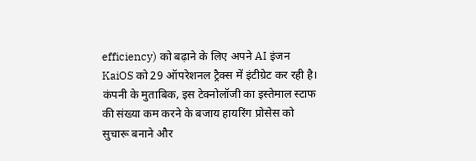efficiency) को बढ़ाने के लिए अपने AI इंजन KaiOS को 29 ऑपरेशनल ट्रैक्स में इंटीग्रेट कर रही है। कंपनी के मुताबिक, इस टेक्नोलॉजी का इस्तेमाल स्टाफ की संख्या कम करने के बजाय हायरिंग प्रोसेस को सुचारू बनाने और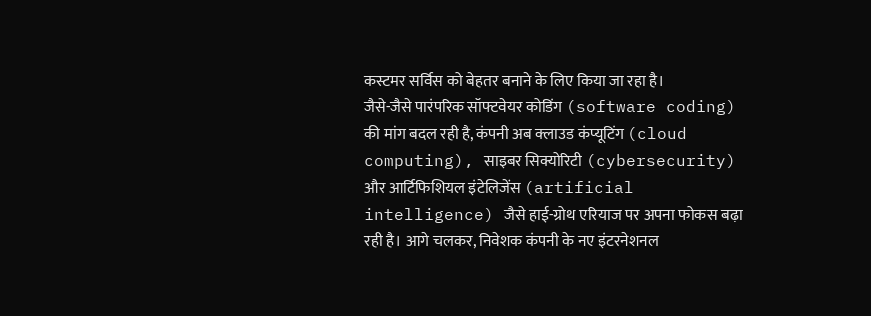कस्टमर सर्विस को बेहतर बनाने के लिए किया जा रहा है।
जैसे-जैसे पारंपरिक सॉफ्टवेयर कोडिंग (software coding) की मांग बदल रही है, कंपनी अब क्लाउड कंप्यूटिंग (cloud computing), साइबर सिक्योरिटी (cybersecurity) और आर्टिफिशियल इंटेलिजेंस (artificial intelligence) जैसे हाई-ग्रोथ एरियाज पर अपना फोकस बढ़ा रही है। आगे चलकर, निवेशक कंपनी के नए इंटरनेशनल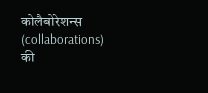कोलैबोरेशन्स (collaborations) की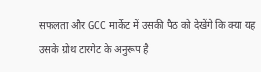सफलता और GCC मार्केट में उसकी पैठ को देखेंगे कि क्या यह उसके ग्रोथ टारगेट के अनुरूप है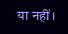या नहीं।